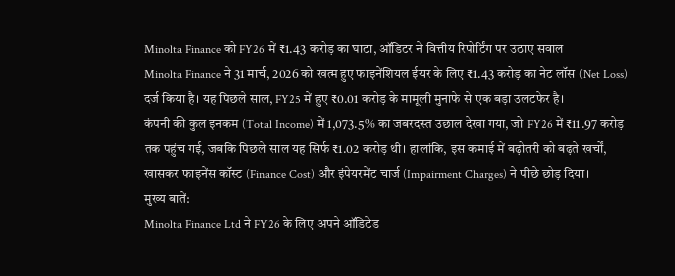Minolta Finance को FY26 में ₹1.43 करोड़ का घाटा, ऑडिटर ने वित्तीय रिपोर्टिंग पर उठाए सवाल
Minolta Finance ने 31 मार्च, 2026 को खत्म हुए फाइनेंशियल ईयर के लिए ₹1.43 करोड़ का नेट लॉस (Net Loss) दर्ज किया है। यह पिछले साल, FY25 में हुए ₹0.01 करोड़ के मामूली मुनाफे से एक बड़ा उलटफेर है।
कंपनी की कुल इनकम (Total Income) में 1,073.5% का जबरदस्त उछाल देखा गया, जो FY26 में ₹11.97 करोड़ तक पहुंच गई, जबकि पिछले साल यह सिर्फ ₹1.02 करोड़ थी। हालांकि, इस कमाई में बढ़ोतरी को बढ़ते खर्चों, खासकर फाइनेंस कॉस्ट (Finance Cost) और इंपेयरमेंट चार्ज (Impairment Charges) ने पीछे छोड़ दिया।
मुख्य बातें:
Minolta Finance Ltd ने FY26 के लिए अपने ऑडिटेड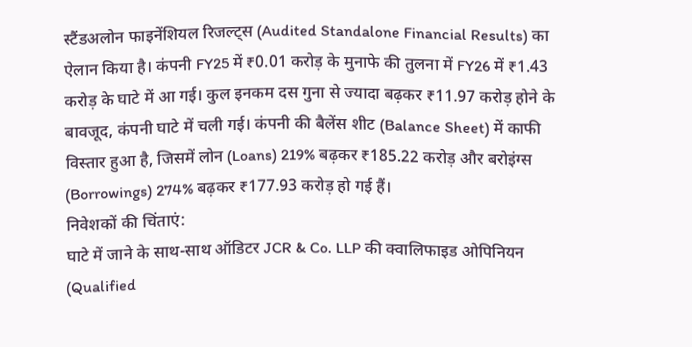स्टैंडअलोन फाइनेंशियल रिजल्ट्स (Audited Standalone Financial Results) का ऐलान किया है। कंपनी FY25 में ₹0.01 करोड़ के मुनाफे की तुलना में FY26 में ₹1.43 करोड़ के घाटे में आ गई। कुल इनकम दस गुना से ज्यादा बढ़कर ₹11.97 करोड़ होने के बावजूद, कंपनी घाटे में चली गई। कंपनी की बैलेंस शीट (Balance Sheet) में काफी विस्तार हुआ है, जिसमें लोन (Loans) 219% बढ़कर ₹185.22 करोड़ और बरोइंग्स (Borrowings) 274% बढ़कर ₹177.93 करोड़ हो गई हैं।
निवेशकों की चिंताएं:
घाटे में जाने के साथ-साथ ऑडिटर JCR & Co. LLP की क्वालिफाइड ओपिनियन (Qualified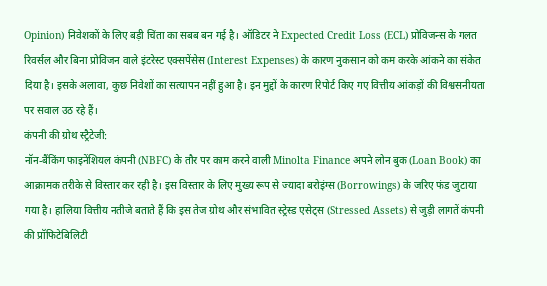Opinion) निवेशकों के लिए बड़ी चिंता का सबब बन गई है। ऑडिटर ने Expected Credit Loss (ECL) प्रोविजन्स के गलत रिवर्सल और बिना प्रोविजन वाले इंटरेस्ट एक्सपेंसेस (Interest Expenses) के कारण नुकसान को कम करके आंकने का संकेत दिया है। इसके अलावा, कुछ निवेशों का सत्यापन नहीं हुआ है। इन मुद्दों के कारण रिपोर्ट किए गए वित्तीय आंकड़ों की विश्वसनीयता पर सवाल उठ रहे हैं।
कंपनी की ग्रोथ स्ट्रैटेजी:
नॉन-बैंकिंग फाइनेंशियल कंपनी (NBFC) के तौर पर काम करने वाली Minolta Finance अपने लोन बुक (Loan Book) का आक्रामक तरीके से विस्तार कर रही है। इस विस्तार के लिए मुख्य रूप से ज्यादा बरोइंग्स (Borrowings) के जरिए फंड जुटाया गया है। हालिया वित्तीय नतीजे बताते हैं कि इस तेज ग्रोथ और संभावित स्ट्रेस्ड एसेट्स (Stressed Assets) से जुड़ी लागतें कंपनी की प्रॉफिटेबिलिटी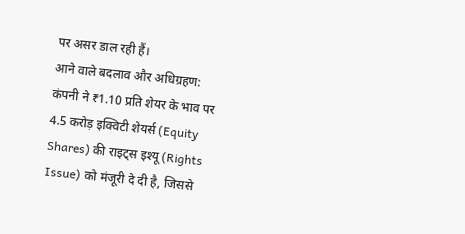पर असर डाल रही हैं।
आने वाले बदलाव और अधिग्रहण:
कंपनी ने ₹1.10 प्रति शेयर के भाव पर 4.5 करोड़ इक्विटी शेयर्स (Equity Shares) की राइट्स इश्यू (Rights Issue) को मंजूरी दे दी है, जिससे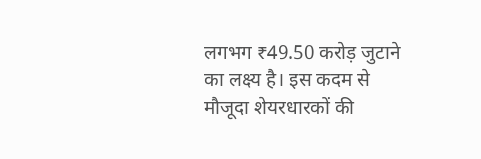लगभग ₹49.50 करोड़ जुटाने का लक्ष्य है। इस कदम से मौजूदा शेयरधारकों की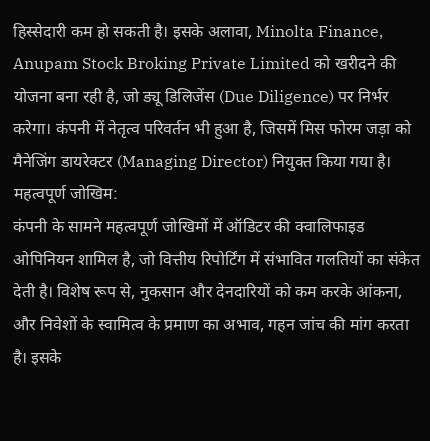हिस्सेदारी कम हो सकती है। इसके अलावा, Minolta Finance, Anupam Stock Broking Private Limited को खरीदने की योजना बना रही है, जो ड्यू डिलिजेंस (Due Diligence) पर निर्भर करेगा। कंपनी में नेतृत्व परिवर्तन भी हुआ है, जिसमें मिस फोरम जड़ा को मैनेजिंग डायरेक्टर (Managing Director) नियुक्त किया गया है।
महत्वपूर्ण जोखिम:
कंपनी के सामने महत्वपूर्ण जोखिमों में ऑडिटर की क्वालिफाइड ओपिनियन शामिल है, जो वित्तीय रिपोर्टिंग में संभावित गलतियों का संकेत देती है। विशेष रूप से, नुकसान और देनदारियों को कम करके आंकना, और निवेशों के स्वामित्व के प्रमाण का अभाव, गहन जांच की मांग करता है। इसके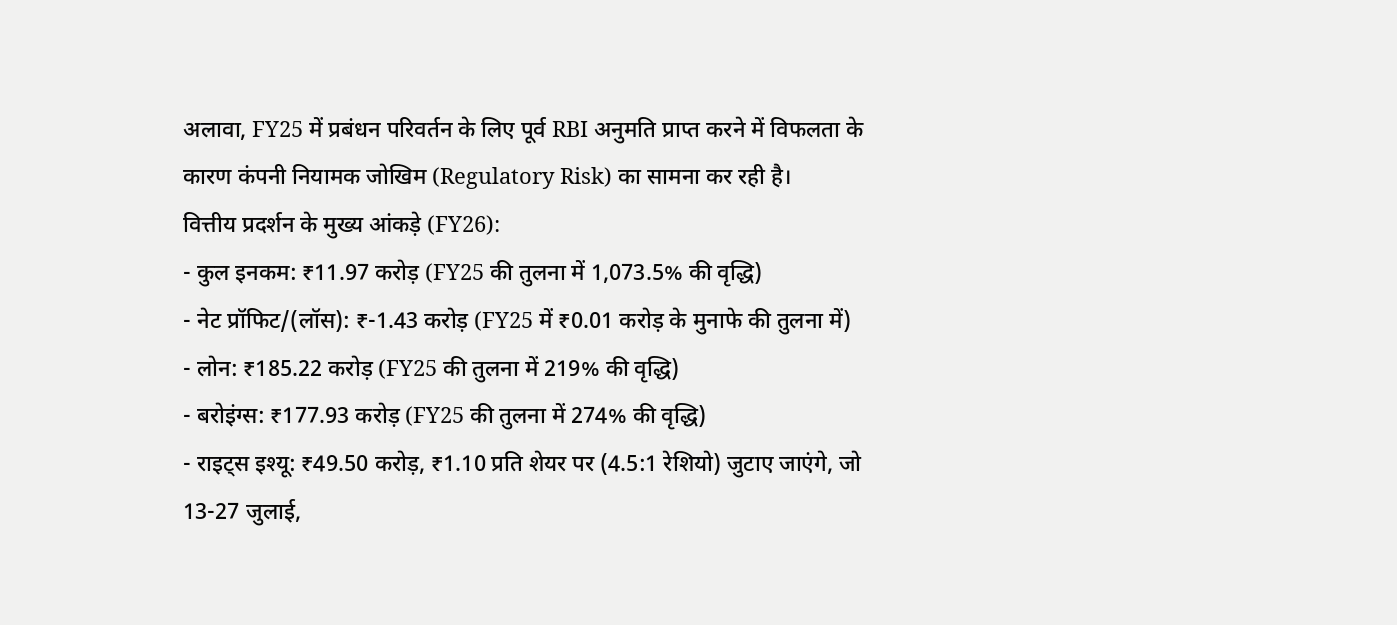अलावा, FY25 में प्रबंधन परिवर्तन के लिए पूर्व RBI अनुमति प्राप्त करने में विफलता के कारण कंपनी नियामक जोखिम (Regulatory Risk) का सामना कर रही है।
वित्तीय प्रदर्शन के मुख्य आंकड़े (FY26):
- कुल इनकम: ₹11.97 करोड़ (FY25 की तुलना में 1,073.5% की वृद्धि)
- नेट प्रॉफिट/(लॉस): ₹-1.43 करोड़ (FY25 में ₹0.01 करोड़ के मुनाफे की तुलना में)
- लोन: ₹185.22 करोड़ (FY25 की तुलना में 219% की वृद्धि)
- बरोइंग्स: ₹177.93 करोड़ (FY25 की तुलना में 274% की वृद्धि)
- राइट्स इश्यू: ₹49.50 करोड़, ₹1.10 प्रति शेयर पर (4.5:1 रेशियो) जुटाए जाएंगे, जो 13-27 जुलाई,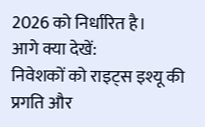2026 को निर्धारित है।
आगे क्या देखें:
निवेशकों को राइट्स इश्यू की प्रगति और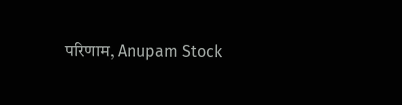परिणाम, Anupam Stock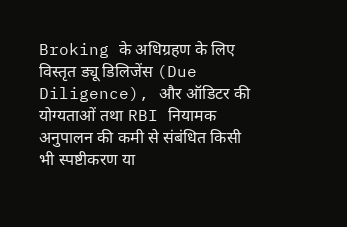Broking के अधिग्रहण के लिए विस्तृत ड्यू डिलिजेंस (Due Diligence), और ऑडिटर की योग्यताओं तथा RBI नियामक अनुपालन की कमी से संबंधित किसी भी स्पष्टीकरण या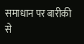समाधान पर बारीकी से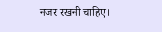नजर रखनी चाहिए।